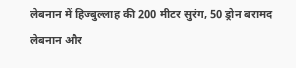लेबनान में हिज्बुल्लाह की 200 मीटर सुरंग, 50 ड्रोन बरामद
लेबनान और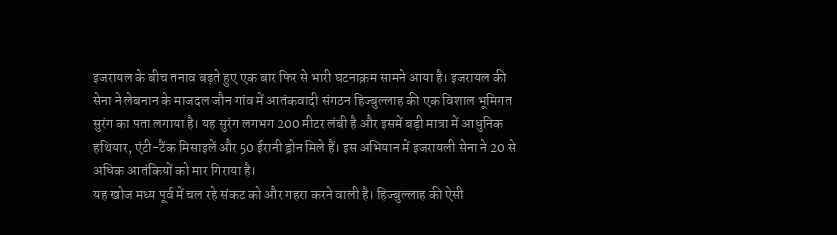इजरायल के बीच तनाव बढ़ते हुए एक बार फिर से भारी घटनाक्रम सामने आया है। इजरायल की सेना ने लेबनान के माजदल जौन गांव में आतंकवादी संगठन हिज्बुल्लाह की एक विशाल भूमिगत सुरंग का पता लगाया है। यह सुरंग लगभग 200 मीटर लंबी है और इसमें बड़ी मात्रा में आधुनिक हथियार, एंटी-टैंक मिसाइलें और 50 ईरानी ड्रोन मिले हैं। इस अभियान में इजरायली सेना ने 20 से अधिक आतंकियों को मार गिराया है।
यह खोज मध्य पूर्व में चल रहे संकट को और गहरा करने वाली है। हिज्बुल्लाह की ऐसी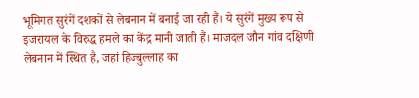भूमिगत सुरंगें दशकों से लेबनान में बनाई जा रही हैं। ये सुरंगें मुख्य रूप से इजरायल के विरुद्ध हमले का केंद्र मानी जाती हैं। माजदल जौन गांव दक्षिणी लेबनान में स्थित है, जहां हिज्बुल्लाह का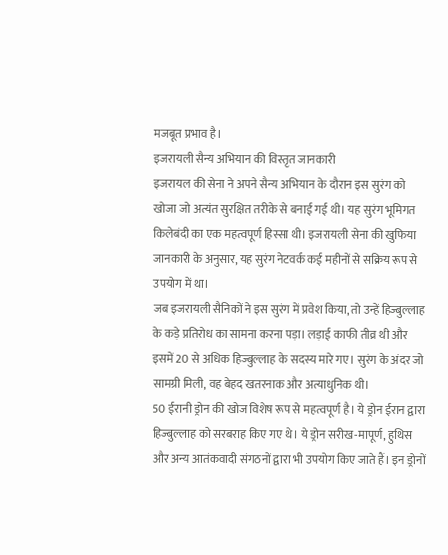मजबूत प्रभाव है।
इजरायली सैन्य अभियान की विस्तृत जानकारी
इजरायल की सेना ने अपने सैन्य अभियान के दौरान इस सुरंग को खोजा जो अत्यंत सुरक्षित तरीके से बनाई गई थी। यह सुरंग भूमिगत किलेबंदी का एक महत्वपूर्ण हिस्सा थी। इजरायली सेना की खुफिया जानकारी के अनुसार, यह सुरंग नेटवर्क कई महीनों से सक्रिय रूप से उपयोग में था।
जब इजरायली सैनिकों ने इस सुरंग में प्रवेश किया, तो उन्हें हिज्बुल्लाह के कड़े प्रतिरोध का सामना करना पड़ा। लड़ाई काफी तीव्र थी और इसमें 20 से अधिक हिज्बुल्लाह के सदस्य मारे गए। सुरंग के अंदर जो सामग्री मिली, वह बेहद खतरनाक और अत्याधुनिक थी।
50 ईरानी ड्रोन की खोज विशेष रूप से महत्वपूर्ण है। ये ड्रोन ईरान द्वारा हिज्बुल्लाह को सरबराह किए गए थे। ये ड्रोन सरीख-मापूर्ण, हुथिस और अन्य आतंकवादी संगठनों द्वारा भी उपयोग किए जाते हैं। इन ड्रोनों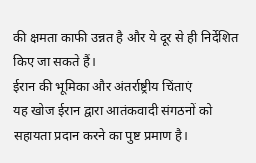की क्षमता काफी उन्नत है और ये दूर से ही निर्देशित किए जा सकते हैं।
ईरान की भूमिका और अंतर्राष्ट्रीय चिंताएं
यह खोज ईरान द्वारा आतंकवादी संगठनों को सहायता प्रदान करने का पुष्ट प्रमाण है।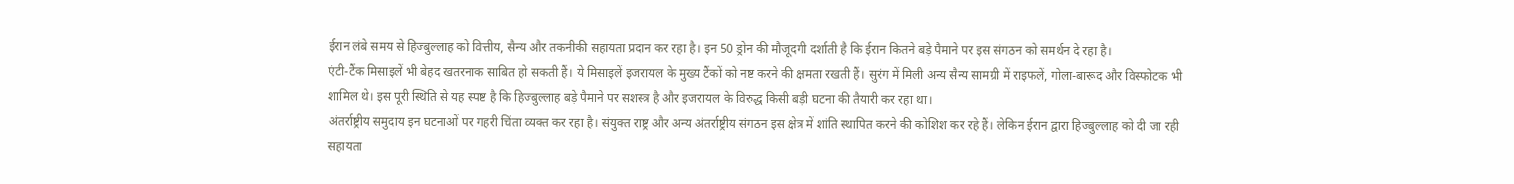ईरान लंबे समय से हिज्बुल्लाह को वित्तीय, सैन्य और तकनीकी सहायता प्रदान कर रहा है। इन 50 ड्रोन की मौजूदगी दर्शाती है कि ईरान कितने बड़े पैमाने पर इस संगठन को समर्थन दे रहा है।
एंटी-टैंक मिसाइलें भी बेहद खतरनाक साबित हो सकती हैं। ये मिसाइलें इजरायल के मुख्य टैंकों को नष्ट करने की क्षमता रखती हैं। सुरंग में मिली अन्य सैन्य सामग्री में राइफलें, गोला-बारूद और विस्फोटक भी शामिल थे। इस पूरी स्थिति से यह स्पष्ट है कि हिज्बुल्लाह बड़े पैमाने पर सशस्त्र है और इजरायल के विरुद्ध किसी बड़ी घटना की तैयारी कर रहा था।
अंतर्राष्ट्रीय समुदाय इन घटनाओं पर गहरी चिंता व्यक्त कर रहा है। संयुक्त राष्ट्र और अन्य अंतर्राष्ट्रीय संगठन इस क्षेत्र में शांति स्थापित करने की कोशिश कर रहे हैं। लेकिन ईरान द्वारा हिज्बुल्लाह को दी जा रही सहायता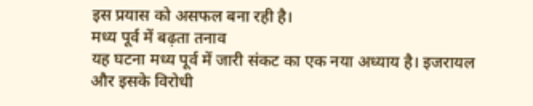इस प्रयास को असफल बना रही है।
मध्य पूर्व में बढ़ता तनाव
यह घटना मध्य पूर्व में जारी संकट का एक नया अध्याय है। इजरायल और इसके विरोधी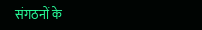संगठनों के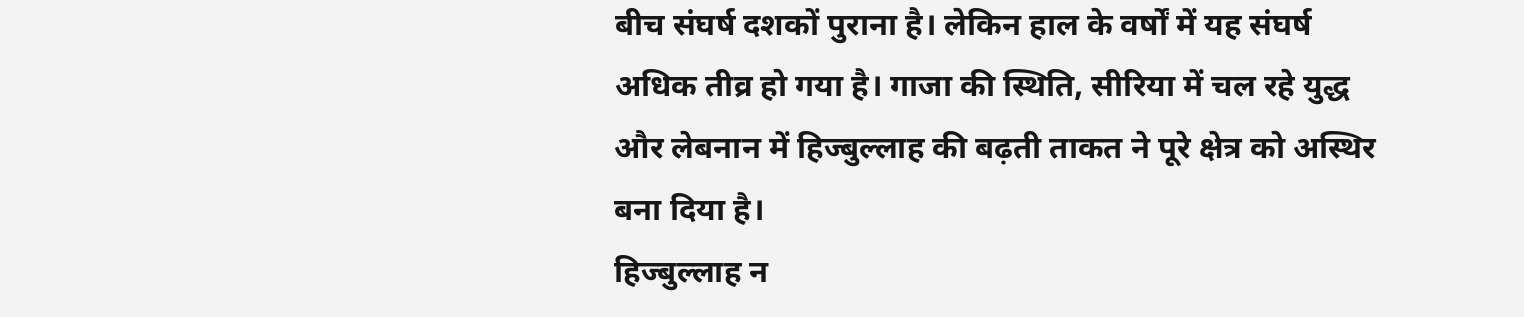बीच संघर्ष दशकों पुराना है। लेकिन हाल के वर्षों में यह संघर्ष अधिक तीव्र हो गया है। गाजा की स्थिति, सीरिया में चल रहे युद्ध और लेबनान में हिज्बुल्लाह की बढ़ती ताकत ने पूरे क्षेत्र को अस्थिर बना दिया है।
हिज्बुल्लाह न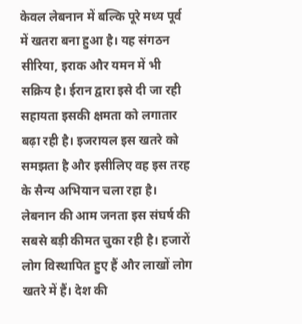केवल लेबनान में बल्कि पूरे मध्य पूर्व में खतरा बना हुआ है। यह संगठन सीरिया, इराक और यमन में भी सक्रिय है। ईरान द्वारा इसे दी जा रही सहायता इसकी क्षमता को लगातार बढ़ा रही है। इजरायल इस खतरे को समझता है और इसीलिए वह इस तरह के सैन्य अभियान चला रहा है।
लेबनान की आम जनता इस संघर्ष की सबसे बड़ी कीमत चुका रही है। हजारों लोग विस्थापित हुए हैं और लाखों लोग खतरे में हैं। देश की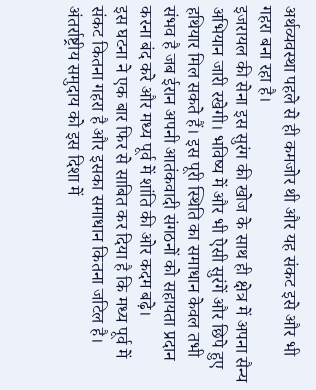अर्थव्यवस्था पहले से ही कमजोर थी और यह संकट इसे और भी गहरा बना रहा है।
इजरायल की सेना इस सुरंग की खोज के साथ ही क्षेत्र में अपना सैन्य अभियान जारी रखेगी। भविष्य में और भी ऐसी सुरंगें और छिपे हुए हथियार मिल सकते हैं। इस पूरी स्थिति का समाधान केवल तभी संभव है जब ईरान अपनी आतंकवादी संगठनों को सहायता प्रदान करना बंद करे और मध्य पूर्व में शांति की ओर कदम बढ़े।
इस घटना ने एक बार फिर से साबित कर दिया है कि मध्य पूर्व में संकट कितना गहरा है और इसका समाधान कितना जटिल है। अंतर्राष्ट्रीय समुदाय को इस दिशा में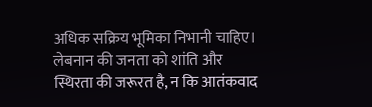अधिक सक्रिय भूमिका निभानी चाहिए। लेबनान की जनता को शांति और स्थिरता की जरूरत है, न कि आतंकवाद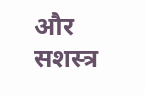और सशस्त्र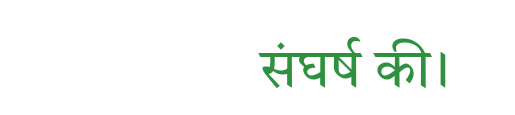संघर्ष की।